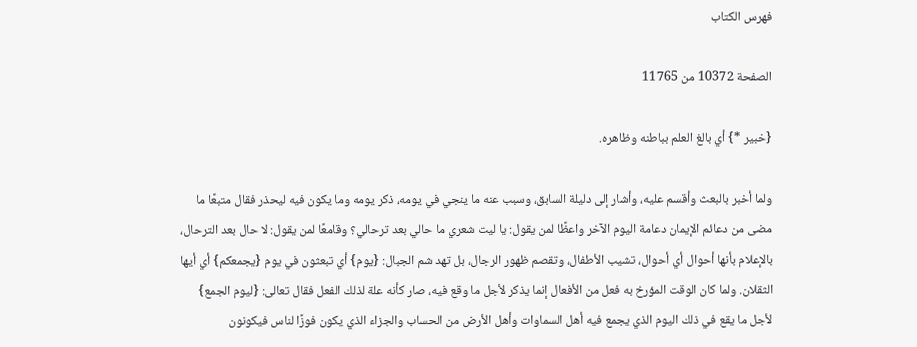فهرس الكتاب

الصفحة 10372 من 11765

{خبير *} أي بالغ العلم بباطنه وظاهره.

ولما أخبر بالبعث وأقسم عليه، وأشار إلى دليلة السابق، وسبب عنه ما ينجي في يومه، ذكر يومه وما يكون فيه ليحذر فقال متبعًا ما مضى من دعائم الإيمان دعامة اليوم الآخر واعظًا لمن يقول: يا ليت شعري ما حالي بعد ترحالي؟ وقامعًا لمن يقول: لا حال بعد الترحال، بالإعلام بأنها أحوال أي أحوال، تشيب الأطفال، وتقصم ظهور الرجال، بل تهد شم الجبال: {يوم} أي تبعثون في يوم {يجمعكم} أي أيها الثقلان. ولما كان الوقت المؤرخ به فعل من الأفعال إنما يذكر لأجل ما وقع فيه، صار كأنه علة لذلك الفعل فقال تعالى: {ليوم الجمع} لأجل ما يقع في ذلك اليوم الذي يجمع فيه أهل السماوات وأهل الأرض من الحساب والجزاء الذي يكون فوزًا لناس فيكونون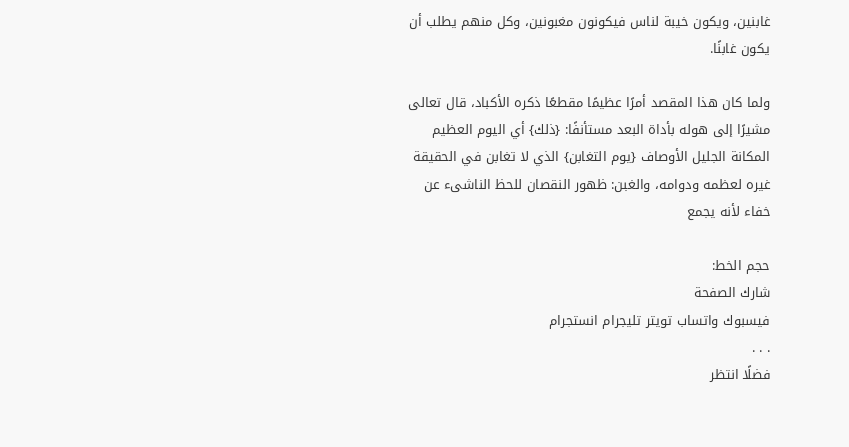غابنين، ويكون خيبة لناس فيكونون مغبونين، وكل منهم يطلب أن يكون غابنًا.

ولما كان هذا المقصد أمرًا عظيمًا مقطعًا ذكره الأكباد، قال تعالى مشيرًا إلى هوله بأداة البعد مستأنفًا: {ذلك} أي اليوم العظيم المكانة الجليل الأوصاف {يوم التغابن} الذي لا تغابن في الحقيقة غيره لعظمه ودوامه، والغبن: ظهور النقصان للحظ الناشىء عن خفاء لأنه يجمع

حجم الخط:
شارك الصفحة
فيسبوك واتساب تويتر تليجرام انستجرام
. . .
فضلًا انتظر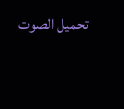تحميل الصوت